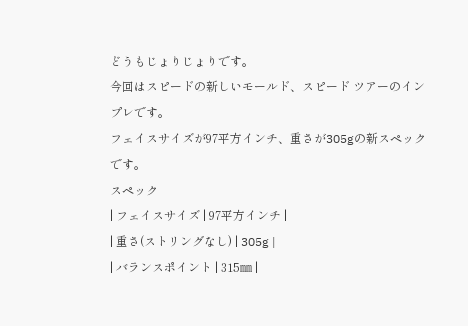どうもじょりじょりです。
今回はスピードの新しいモールド、スピード ツアーのインプレです。
フェイスサイズが97平方インチ、重さが305gの新スペックです。
スペック
| フェイスサイズ | 97平方インチ |
| 重さ(ストリングなし) | 305g |
| バランスポイント | 315㎜ |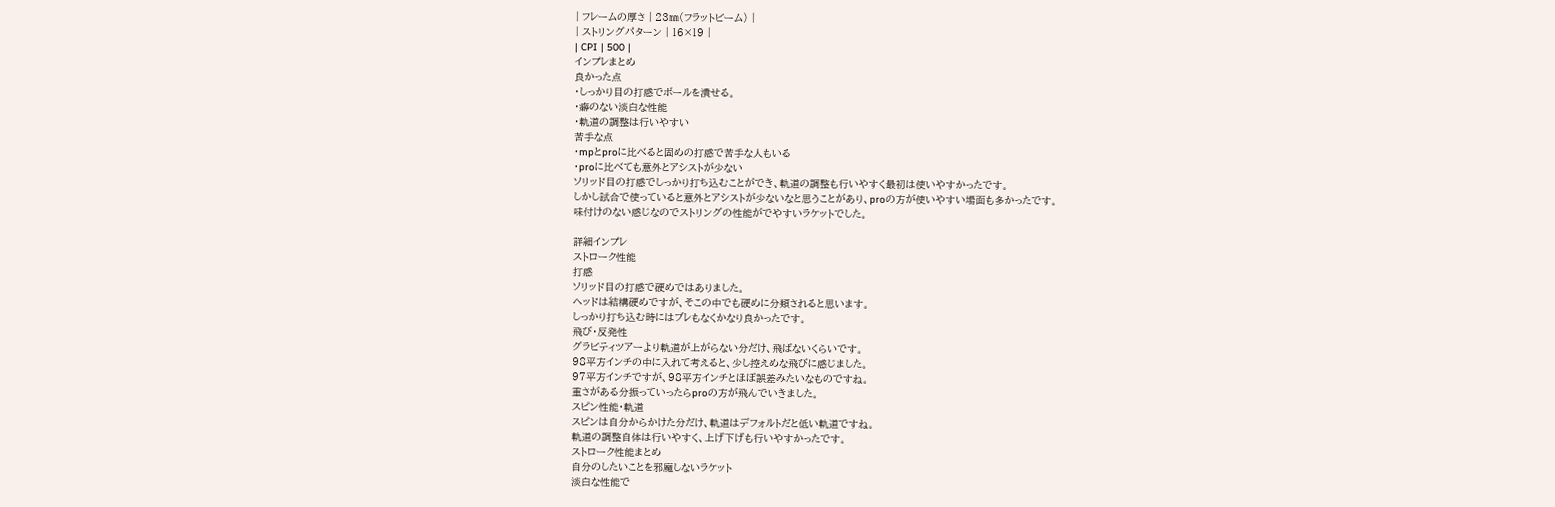| フレームの厚さ | 23㎜(フラットビーム) |
| ストリングパターン | 16×19 |
| CPI | 500 |
インプレまとめ
良かった点
・しっかり目の打感でボールを潰せる。
・癖のない淡白な性能
・軌道の調整は行いやすい
苦手な点
・mpとproに比べると固めの打感で苦手な人もいる
・proに比べても意外とアシストが少ない
ソリッド目の打感でしっかり打ち込むことができ、軌道の調整も行いやすく最初は使いやすかったです。
しかし試合で使っていると意外とアシストが少ないなと思うことがあり、proの方が使いやすい場面も多かったです。
味付けのない感じなのでストリングの性能がでやすいラケットでした。

詳細インプレ
ストローク性能
打感
ソリッド目の打感で硬めではありました。
ヘッドは結構硬めですが、そこの中でも硬めに分類されると思います。
しっかり打ち込む時にはブレもなくかなり良かったです。
飛び・反発性
グラビティツアーより軌道が上がらない分だけ、飛ばないくらいです。
98平方インチの中に入れて考えると、少し控えめな飛びに感じました。
97平方インチですが、98平方インチとほぼ誤差みたいなものですね。
重さがある分振っていったらproの方が飛んでいきました。
スピン性能・軌道
スピンは自分からかけた分だけ、軌道はデフォルトだと低い軌道ですね。
軌道の調整自体は行いやすく、上げ下げも行いやすかったです。
ストローク性能まとめ
自分のしたいことを邪魔しないラケット
淡白な性能で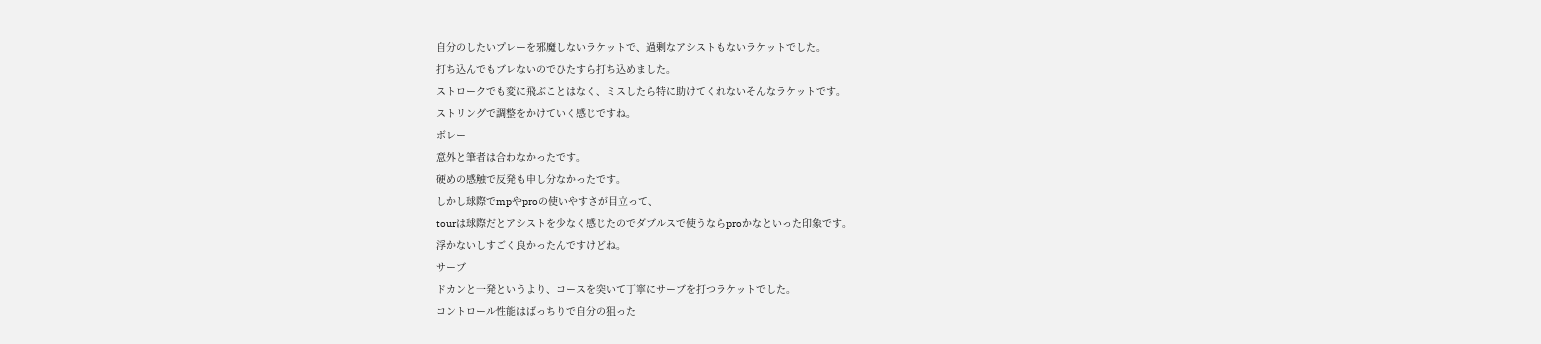自分のしたいプレーを邪魔しないラケットで、過剰なアシストもないラケットでした。
打ち込んでもブレないのでひたすら打ち込めました。
ストロークでも変に飛ぶことはなく、ミスしたら特に助けてくれないそんなラケットです。
ストリングで調整をかけていく感じですね。
ボレー
意外と筆者は合わなかったです。
硬めの感触で反発も申し分なかったです。
しかし球際でmpやproの使いやすさが目立って、
tourは球際だとアシストを少なく感じたのでダブルスで使うならproかなといった印象です。
浮かないしすごく良かったんですけどね。
サーブ
ドカンと一発というより、コースを突いて丁寧にサーブを打つラケットでした。
コントロール性能はばっちりで自分の狙った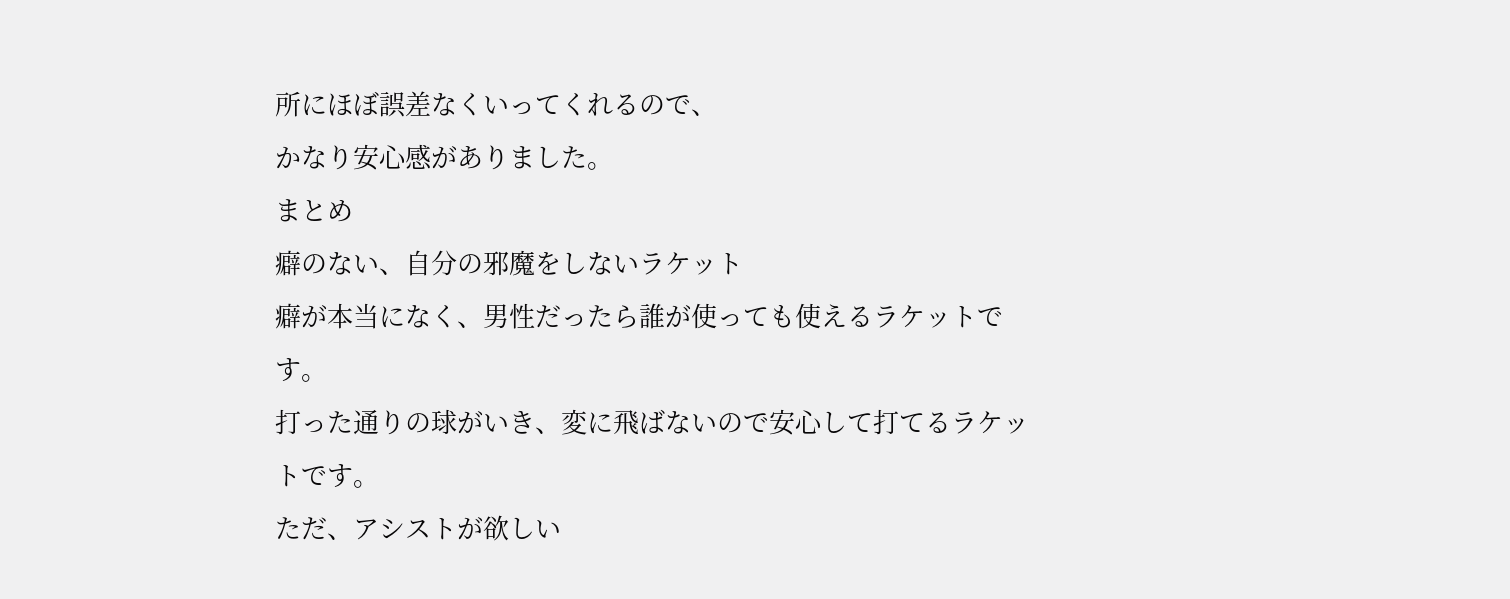所にほぼ誤差なくいってくれるので、
かなり安心感がありました。
まとめ
癖のない、自分の邪魔をしないラケット
癖が本当になく、男性だったら誰が使っても使えるラケットです。
打った通りの球がいき、変に飛ばないので安心して打てるラケットです。
ただ、アシストが欲しい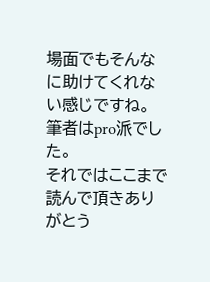場面でもそんなに助けてくれない感じですね。
筆者はpro派でした。
それではここまで読んで頂きありがとう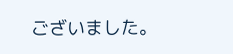ございました。